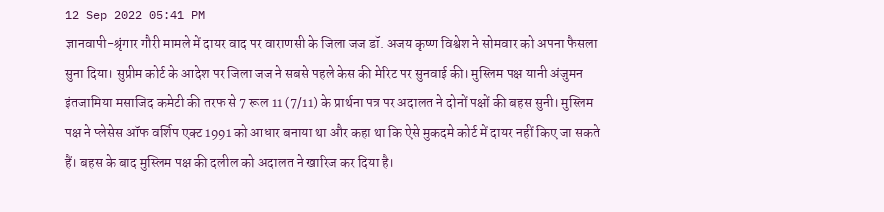12 Sep 2022 05:41 PM
ज्ञानवापी-श्रृंगार गौरी मामले में दायर वाद पर वाराणसी के जिला जज डॉ. अजय कृष्ण विश्वेश ने सोमवार को अपना फैसला सुना दिया। सुप्रीम कोर्ट के आदेश पर जिला जज ने सबसे पहले केस की मेरिट पर सुनवाई की। मुस्लिम पक्ष यानी अंजुमन इंतजामिया मसाजिद कमेटी की तरफ से 7 रूल 11 (7/11) के प्रार्थना पत्र पर अदालत ने दोनों पक्षों की बहस सुनी। मुस्लिम पक्ष ने प्लेसेस ऑफ वर्शिप एक्ट 1991 को आधार बनाया था और कहा था कि ऐसे मुकदमे कोर्ट में दायर नहीं किए जा सकते हैं। बहस के बाद मुस्लिम पक्ष की दलील को अदालत ने खारिज कर दिया है।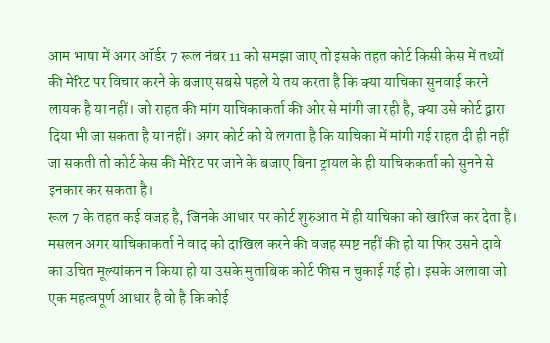आम भाषा में अगर ऑर्डर 7 रूल नंबर 11 को समझा जाए तो इसके तहत कोर्ट किसी केस में तथ्यों की मेरिट पर विचार करने के बजाए सबसे पहले ये तय करता है कि क्या याचिका सुनवाई करने लायक है या नहीं। जो राहत की मांग याचिकाकर्ता की ओर से मांगी जा रही है, क्या उसे कोर्ट द्वारा दिया भी जा सकता है या नहीं। अगर कोर्ट को ये लगता है कि याचिका में मांगी गई राहत दी ही नहीं जा सकती तो कोर्ट केस की मेरिट पर जाने के बजाए बिना ट्रायल के ही याचिककर्ता को सुनने से इनकार कर सकता है।
रूल 7 के तहत कई वजह है, जिनके आधार पर कोर्ट शुरुआत में ही याचिका को खारिज कर देता है। मसलन अगर याचिकाकर्ता ने वाद को दाखिल करने की वजह स्पष्ट नहीं की हो या फिर उसने दावे का उचित मूल्यांकन न किया हो या उसके मुताबिक कोर्ट फीस न चुकाई गई हो। इसके अलावा जो एक महत्वपूर्ण आधार है वो है कि कोई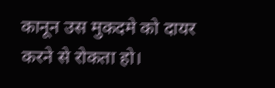कानून उस मुकदमे को दायर करने से रोकता हो।